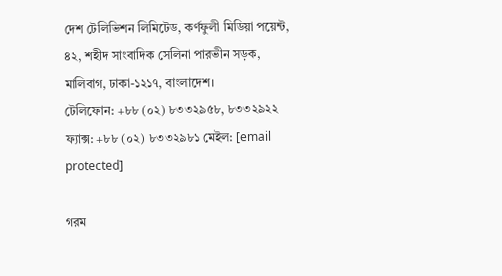দেশ টেলিভিশন লিমিটেড, কর্ণফুলী মিডিয়া পয়েন্ট, ৪২, শহীদ সাংবাদিক সেলিনা পারভীন সড়ক, মালিবাগ, ঢাকা-১২১৭, বাংলাদেশ।
টেলিফোন: +৮৮ (০২) ৮৩৩২৯৫৮, ৮৩৩২৯২২ ফ্যাক্স: +৮৮ (০২) ৮৩৩২৯৮১ মেইল: [email protected]

গরম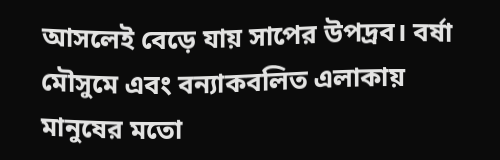আসলেই বেড়ে যায় সাপের উপদ্রব। বর্ষা মৌসুমে এবং বন্যাকবলিত এলাকায় মানুষের মতো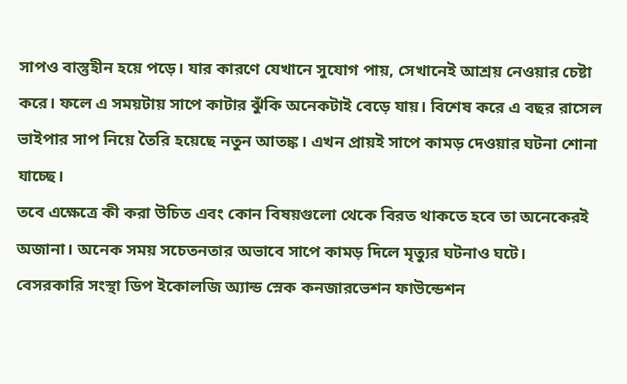সাপও বাস্তুহীন হয়ে পড়ে। যার কারণে যেখানে সুযোগ পায়, সেখানেই আশ্রয় নেওয়ার চেষ্টা করে। ফলে এ সময়টায় সাপে কাটার ঝুঁকি অনেকটাই বেড়ে যায়। বিশেষ করে এ বছর রাসেল ভাইপার সাপ নিয়ে তৈরি হয়েছে নতুন আতঙ্ক। এখন প্রায়ই সাপে কামড় দেওয়ার ঘটনা শোনা যাচ্ছে।
তবে এক্ষেত্রে কী করা উচিত এবং কোন বিষয়গুলো থেকে বিরত থাকতে হবে তা অনেকেরই অজানা। অনেক সময় সচেতনতার অভাবে সাপে কামড় দিলে মৃত্যুর ঘটনাও ঘটে।
বেসরকারি সংস্থা ডিপ ইকোলজি অ্যান্ড স্নেক কনজারভেশন ফাউন্ডেশন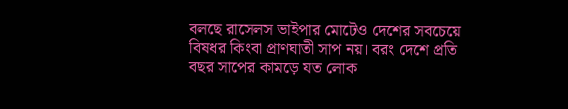বলছে রাসেলস ভাইপার মোটেও দেশের সবচেয়ে বিষধর কিংবা প্রাণঘাতী সাপ নয়। বরং দেশে প্রতি বছর সাপের কামড়ে যত লোক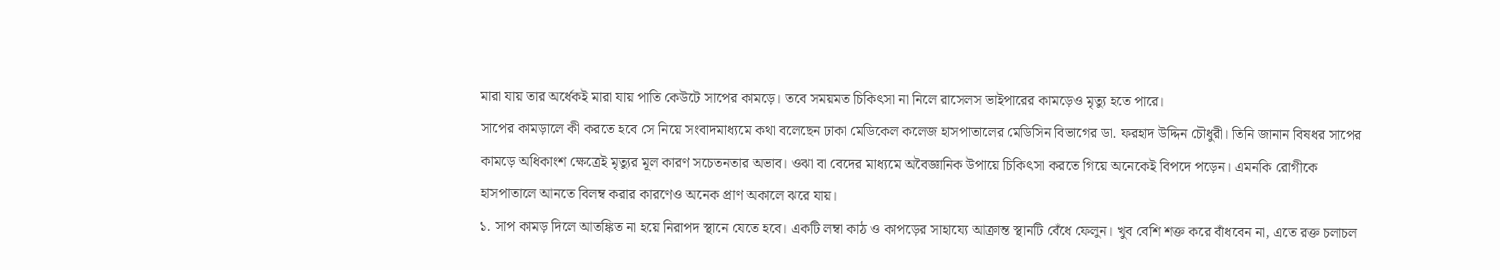মারা যায় তার অর্ধেকই মারা যায় পাতি কেউটে সাপের কামড়ে। তবে সময়মত চিকিৎসা না নিলে রাসেলস ভাইপারের কামড়েও মৃত্যু হতে পারে।
সাপের কামড়ালে কী করতে হবে সে নিয়ে সংবাদমাধ্যমে কথা বলেছেন ঢাকা মেডিকেল কলেজ হাসপাতালের মেডিসিন বিভাগের ডা. ফরহাদ উদ্দিন চৌধুরী। তিনি জানান বিষধর সাপের কামড়ে অধিকাংশ ক্ষেত্রেই মৃত্যুর মূল কারণ সচেতনতার অভাব। ওঝা বা বেদের মাধ্যমে অবৈজ্ঞানিক উপায়ে চিকিৎসা করতে গিয়ে অনেকেই বিপদে পড়েন। এমনকি রোগীকে হাসপাতালে আনতে বিলম্ব করার কারণেও অনেক প্রাণ অকালে ঝরে যায়।
১. সাপ কামড় দিলে আতঙ্কিত না হয়ে নিরাপদ স্থানে যেতে হবে। একটি লম্বা কাঠ ও কাপড়ের সাহায্যে আক্রান্ত স্থানটি বেঁধে ফেলুন। খুব বেশি শক্ত করে বাঁধবেন না, এতে রক্ত চলাচল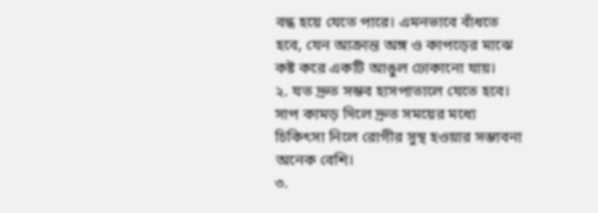বন্ধ হয়ে যেতে পারে। এমনভাবে বাঁধতে হবে, যেন আক্রান্ত অঙ্গ ও কাপড়ের মাঝে কষ্ট করে একটি আঙুল ঢোকানো যায়।
২. যত দ্রুত সম্ভব হাসপাতালে যেতে হবে। সাপ কামড় দিলে দ্রুত সময়ের মধ্যে চিকিৎসা নিলে রোগীর সুস্থ হওয়ার সম্ভাবনা অনেক বেশি।
৩.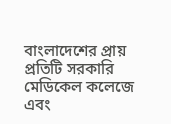বাংলাদেশের প্রায় প্রতিটি সরকারি মেডিকেল কলেজে এবং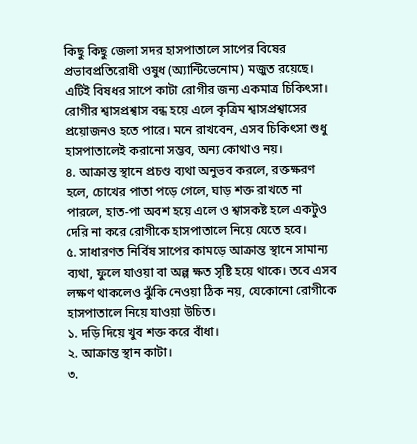কিছু কিছু জেলা সদর হাসপাতালে সাপের বিষের প্রভাবপ্রতিরোধী ওষুধ (অ্যান্টিভেনোম) মজুত রয়েছে। এটিই বিষধর সাপে কাটা রোগীর জন্য একমাত্র চিকিৎসা। রোগীর শ্বাসপ্রশ্বাস বন্ধ হয়ে এলে কৃত্রিম শ্বাসপ্রশ্বাসের প্রয়োজনও হতে পারে। মনে রাখবেন, এসব চিকিৎসা শুধু হাসপাতালেই করানো সম্ভব, অন্য কোথাও নয়।
৪. আক্রান্ত স্থানে প্রচণ্ড ব্যথা অনুভব করলে, রক্তক্ষরণ হলে, চোখের পাতা পড়ে গেলে, ঘাড় শক্ত রাখতে না পারলে, হাত-পা অবশ হয়ে এলে ও শ্বাসকষ্ট হলে একটুও দেরি না করে রোগীকে হাসপাতালে নিয়ে যেতে হবে।
৫. সাধারণত নির্বিষ সাপের কামড়ে আক্রান্ত স্থানে সামান্য ব্যথা, ফুলে যাওয়া বা অল্প ক্ষত সৃষ্টি হয়ে থাকে। তবে এসব লক্ষণ থাকলেও ঝুঁকি নেওয়া ঠিক নয়, যেকোনো রোগীকে হাসপাতালে নিয়ে যাওয়া উচিত।
১. দড়ি দিয়ে খুব শক্ত করে বাঁধা।
২. আক্রান্ত স্থান কাটা।
৩.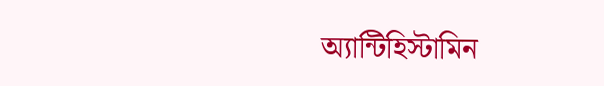অ্যান্টিহিস্টামিন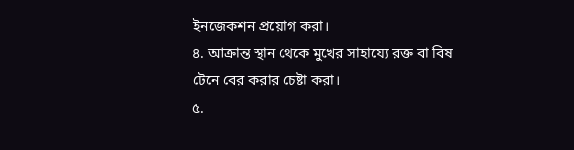ইনজেকশন প্রয়োগ করা।
৪. আক্রান্ত স্থান থেকে মুখের সাহায্যে রক্ত বা বিষ টেনে বের করার চেষ্টা করা।
৫.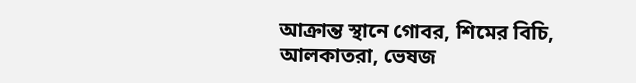আক্রান্ত স্থানে গোবর, শিমের বিচি, আলকাতরা, ভেষজ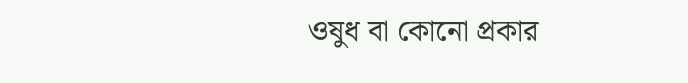ওষুধ বা কোনো প্রকার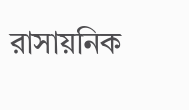রাসায়নিক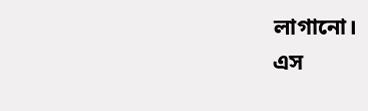লাগানো।
এস